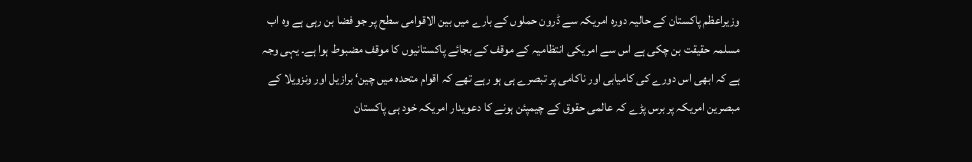وزیراعظم پاکستان کے حالیہ دورہ امریکہ سے ڈرون حملوں کے بارے میں بین الاقوامی سطح پر جو فضا بن رہی ہے وہ اب مسلمہ حقیقت بن چکی ہے اس سے امریکی انتظامیہ کے موقف کے بجائے پاکستانیوں کا موقف مضبوط ہوا ہے۔ یہی وجہ ہے کہ ابھی اس دورے کی کامیابی اور ناکامی پر تبصرے ہی ہو رہے تھے کہ اقوام متحدہ میں چین‘ برازیل اور ونزویلا کے مبصرین امریکہ پر برس پڑے کہ عالمی حقوق کے چیمپئن ہونے کا دعویدار امریکہ خود ہی پاکستان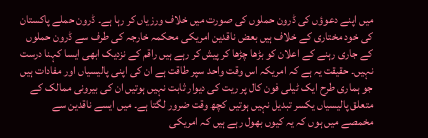میں اپنے دعوؤں کی ڈرون حملوں کی صورت میں خلاف ورزیاں کر رہا ہے۔ ڈرون حملے پاکستان کی خود مختاری کے خلاف ہیں بعض ناقدین امریکی محکمہ خارجہ کی طرف سے ڈرون حملوں کے جاری رہنے کے اعلان کو بڑھا چڑھا کر پیش کر رہے ہیں راقم کے نزدیک ابھی ایسا کہنا درست نہیں۔ حقیقت یہ ہے کہ امریکہ اس وقت واحد سپر طاقت ہے ان کی اپنی پالیسیاں اور مفادات ہیں جو ہماری طرح ایک ٹیلی فون کال پر ریت کی دیوار ثابت نہیں ہوتیں ان کی بیرونی ممالک کے متعلق پالیسیاں یکسر تبدیل نہیں ہوتیں کچھ وقت ضرور لگتا ہے۔ میں ایسے ناقدین سے مخمصے میں ہوں کہ یہ کیوں بھول رہے ہیں کہ امریکی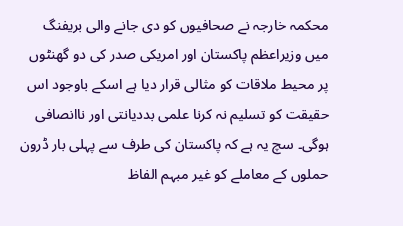محکمہ خارجہ نے صحافیوں کو دی جانے والی بریفنگ میں وزیراعظم پاکستان اور امریکی صدر کی دو گھنٹوں پر محیط ملاقات کو مثالی قرار دیا ہے اسکے باوجود اس حقیقت کو تسلیم نہ کرنا علمی بددیانتی اور ناانصافی ہوگی۔ سچ یہ ہے کہ پاکستان کی طرف سے پہلی بار ڈرون حملوں کے معاملے کو غیر مبہم الفاظ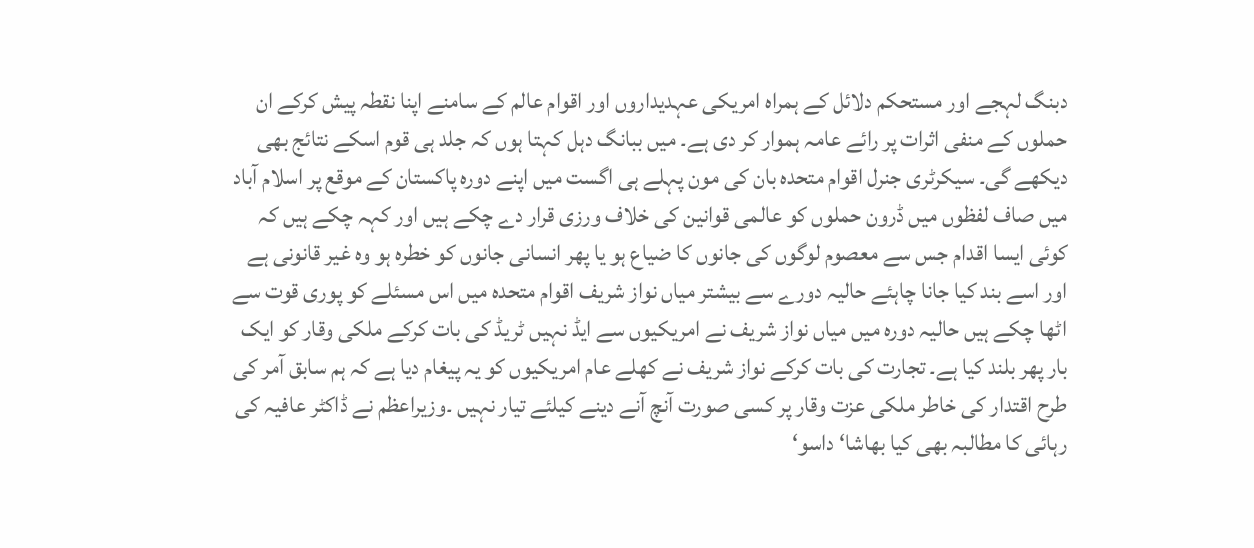دبنگ لہجے اور مستحکم دلائل کے ہمراہ امریکی عہدیداروں اور اقوام عالم کے سامنے اپنا نقطہ پیش کرکے ان حملوں کے منفی اثرات پر رائے عامہ ہموار کر دی ہے۔ میں ببانگ دہل کہتا ہوں کہ جلد ہی قوم اسکے نتائج بھی دیکھے گی۔ سیکرٹری جنرل اقوام متحدہ بان کی مون پہلے ہی اگست میں اپنے دورہ پاکستان کے موقع پر اسلام آباد میں صاف لفظوں میں ڈرون حملوں کو عالمی قوانین کی خلاف ورزی قرار دے چکے ہیں اور کہہ چکے ہیں کہ کوئی ایسا اقدام جس سے معصوم لوگوں کی جانوں کا ضیاع ہو یا پھر انسانی جانوں کو خطرہ ہو وہ غیر قانونی ہے اور اسے بند کیا جانا چاہئے حالیہ دورے سے بیشتر میاں نواز شریف اقوام متحدہ میں اس مسئلے کو پوری قوت سے اٹھا چکے ہیں حالیہ دورہ میں میاں نواز شریف نے امریکیوں سے ایڈ نہیں ٹریڈ کی بات کرکے ملکی وقار کو ایک بار پھر بلند کیا ہے۔ تجارت کی بات کرکے نواز شریف نے کھلے عام امریکیوں کو یہ پیغام دیا ہے کہ ہم سابق آمر کی طرح اقتدار کی خاطر ملکی عزت وقار پر کسی صورت آنچ آنے دینے کیلئے تیار نہیں ۔وزیراعظم نے ڈاکٹر عافیہ کی رہائی کا مطالبہ بھی کیا بھاشا‘ داسو‘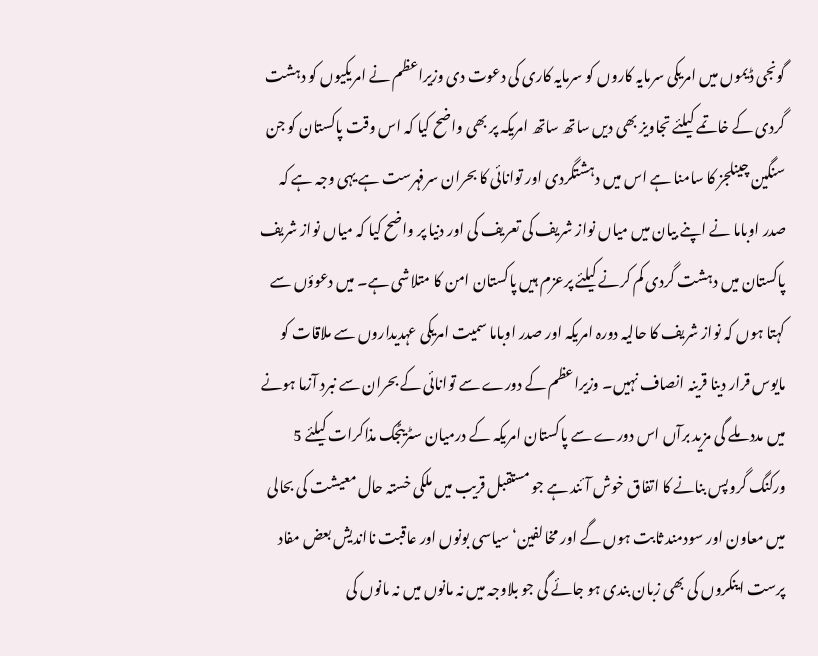گونجی ڈیموں میں امریکی سرمایہ کاروں کو سرمایہ کاری کی دعوت دی وزیراعظم نے امریکیوں کو دہشت گردی کے خاتمے کیلئے تجاویز بھی دیں ساتھ ساتھ امریکہ پر بھی واضح کیا کہ اس وقت پاکستان کو جن سنگین چینلجز کا سامنا ہے اس میں دہشتگردی اور توانائی کا بحران سرفہرست ہے یہی وجہ ہے کہ صدر اوباما نے اپنے بیان میں میاں نواز شریف کی تعریف کی اور دنیا پر واضح کیا کہ میاں نواز شریف پاکستان میں دہشت گردی کم کرنے کیلئے پرعزم ہیں پاکستان امن کا متلاشی ہے۔ میں دعوؤں سے کہتا ہوں کہ نواز شریف کا حالیہ دورہ امریکہ اور صدر اوباما سمیت امریکی عہدیداروں سے ملاقات کو مایوس قرار دینا قرینہ انصاف نہیں۔ وزیراعظم کے دورے سے توانائی کے بحران سے نبرد آزما ہونے میں مدد ملے گی مزید برآں اس دورے سے پاکستان امریکہ کے درمیان سٹریٹجک مذاکرات کیلئے 5 ورکنگ گروپس بنانے کا اتفاق خوش آئند ہے جو مستقبل قریب میں ملکی خستہ حال معیشت کی بحالی میں معاون اور سودمند ثابت ہوں گے اور مخالفین‘ سیاسی بونوں اور عاقبت نااندیش بعض مفاد پرست اینکروں کی بھی زبان بندی ہو جائے گی جو بلاوجہ میں نہ مانوں میں نہ مانوں کی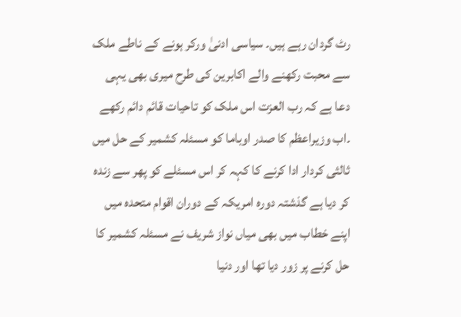رٹ گردان رہے ہیں۔ سیاسی ادنیٰ ورکر ہونے کے ناطے ملک سے محبت رکھنے والے اکابرین کی طرح میری بھی یہی دعا ہے کہ رب العزت اس ملک کو تاحیات قائم دائم رکھے ۔اب وزیراعظم کا صدر اوباما کو مسئلہ کشمیر کے حل میں ثالثی کردار ادا کرنے کا کہہ کر اس مسئلے کو پھر سے زندہ کر دیا ہے گذشتہ دورہ امریکہ کے دوران اقوام متحدہ میں اپنے خطاب میں بھی میاں نواز شریف نے مسئلہ کشمیر کا حل کرنے پر زور دیا تھا اور دنیا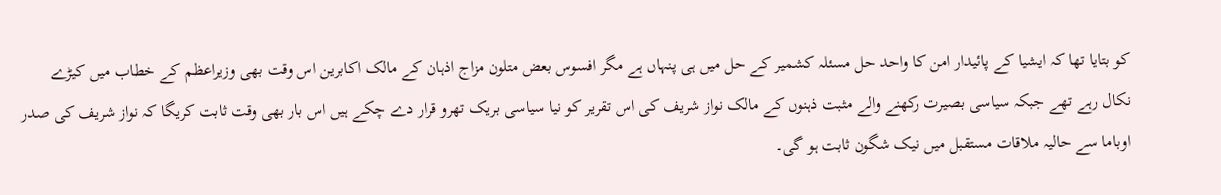کو بتایا تھا کہ ایشیا کے پائیدار امن کا واحد حل مسئلہ کشمیر کے حل میں ہی پنہاں ہے مگر افسوس بعض متلون مزاج اذہان کے مالک اکابرین اس وقت بھی وزیراعظم کے خطاب میں کیڑے نکال رہے تھے جبکہ سیاسی بصیرت رکھنے والے مثبت ذہنوں کے مالک نواز شریف کی اس تقریر کو نیا سیاسی بریک تھرو قرار دے چکے ہیں اس بار بھی وقت ثابت کریگا کہ نواز شریف کی صدر اوباما سے حالیہ ملاقات مستقبل میں نیک شگون ثابت ہو گی۔